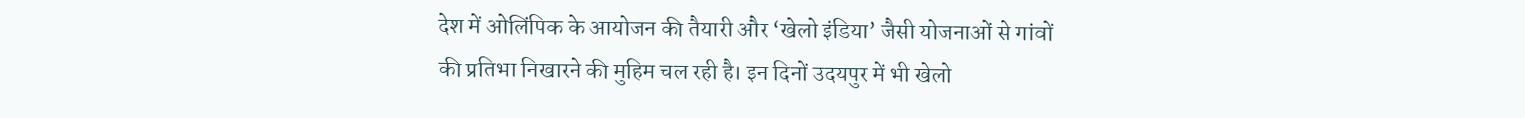देश में ओलिंपिक के आयोजन की तैयारी और ‘खेलो इंडिया’ जैसी योजनाओं से गांवों की प्रतिभा निखारने की मुहिम चल रही है। इन दिनों उदयपुर में भी खेलो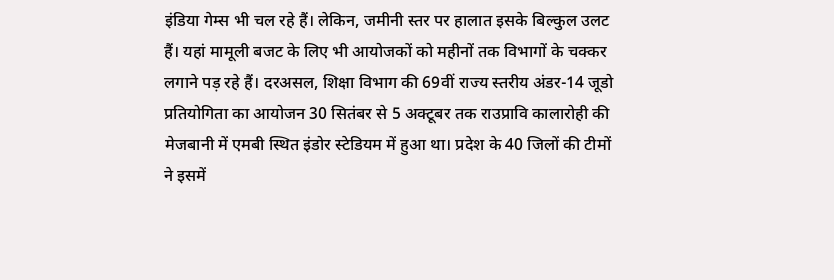इंडिया गेम्स भी चल रहे हैं। लेकिन, जमीनी स्तर पर हालात इसके बिल्कुल उलट हैं। यहां मामूली बजट के लिए भी आयोजकों को महीनों तक विभागों के चक्कर लगाने पड़ रहे हैं। दरअसल, शिक्षा विभाग की 69वीं राज्य स्तरीय अंडर-14 जूडो प्रतियोगिता का आयोजन 30 सितंबर से 5 अक्टूबर तक राउप्रावि कालारोही की मेजबानी में एमबी स्थित इंडोर स्टेडियम में हुआ था। प्रदेश के 40 जिलों की टीमों ने इसमें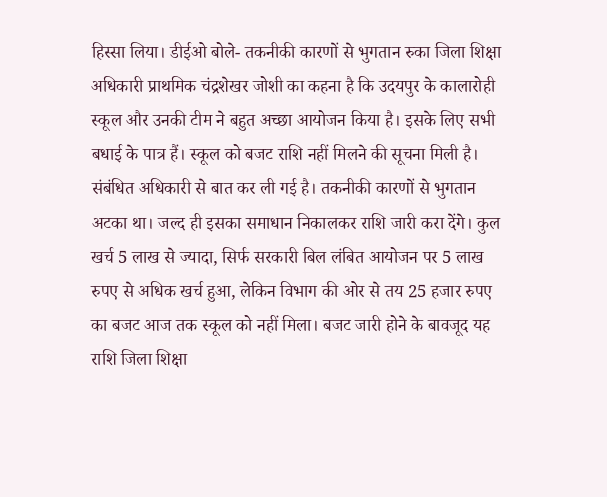हिस्सा लिया। डीईओ बोले- तकनीकी कारणों से भुगतान रुका जिला शिक्षा अधिकारी प्राथमिक चंद्रशेखर जोशी का कहना है कि उदयपुर के कालारोही स्कूल और उनकी टीम ने बहुत अच्छा आयोजन किया है। इसके लिए सभी बधाई के पात्र हैं। स्कूल को बजट राशि नहीं मिलने की सूचना मिली है। संबंधित अधिकारी से बात कर ली गई है। तकनीकी कारणों से भुगतान अटका था। जल्द ही इसका समाधान निकालकर राशि जारी करा देंगे। कुल खर्च 5 लाख से ज्यादा, सिर्फ सरकारी बिल लंबित आयोजन पर 5 लाख रुपए से अधिक खर्च हुआ, लेकिन विभाग की ओर से तय 25 हजार रुपए का बजट आज तक स्कूल को नहीं मिला। बजट जारी होने के बावजूद यह राशि जिला शिक्षा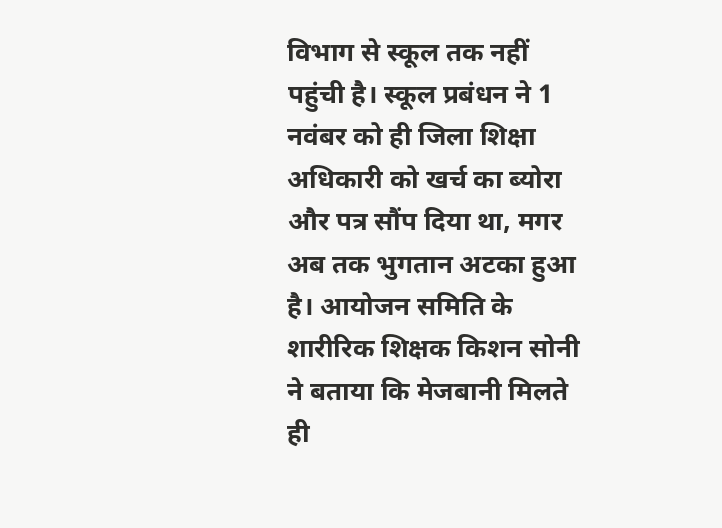विभाग से स्कूल तक नहीं पहुंची है। स्कूल प्रबंधन ने 1 नवंबर को ही जिला शिक्षा अधिकारी को खर्च का ब्योरा और पत्र सौंप दिया था, मगर अब तक भुगतान अटका हुआ है। आयोजन समिति के शारीरिक शिक्षक किशन सोनी ने बताया कि मेजबानी मिलते ही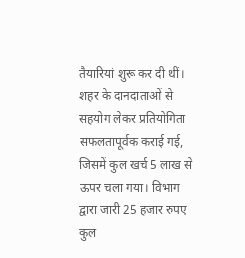तैयारियां शुरू कर दी थीं। शहर के दानदाताओं से सहयोग लेकर प्रतियोगिता सफलतापूर्वक कराई गई, जिसमें कुल खर्च 5 लाख से ऊपर चला गया। विभाग द्वारा जारी 25 हजार रुपए कुल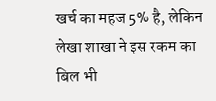खर्च का महज 5% है, लेकिन लेखा शाखा ने इस रकम का बिल भी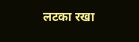लटका रखा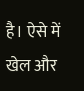है। ऐसे में खेल और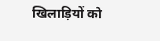खिलाड़ियों को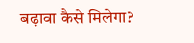बढ़ावा कैसे मिलेगा?